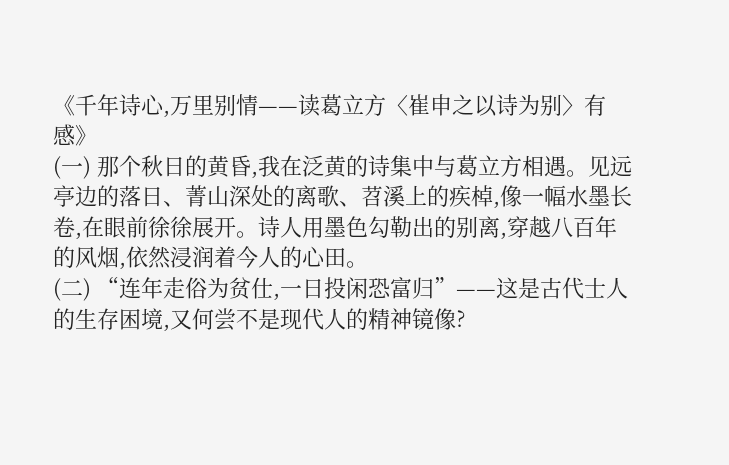《千年诗心,万里别情——读葛立方〈崔申之以诗为别〉有感》
(一) 那个秋日的黄昏,我在泛黄的诗集中与葛立方相遇。见远亭边的落日、菁山深处的离歌、苕溪上的疾棹,像一幅水墨长卷,在眼前徐徐展开。诗人用墨色勾勒出的别离,穿越八百年的风烟,依然浸润着今人的心田。
(二) “连年走俗为贫仕,一日投闲恐富归”——这是古代士人的生存困境,又何尝不是现代人的精神镜像?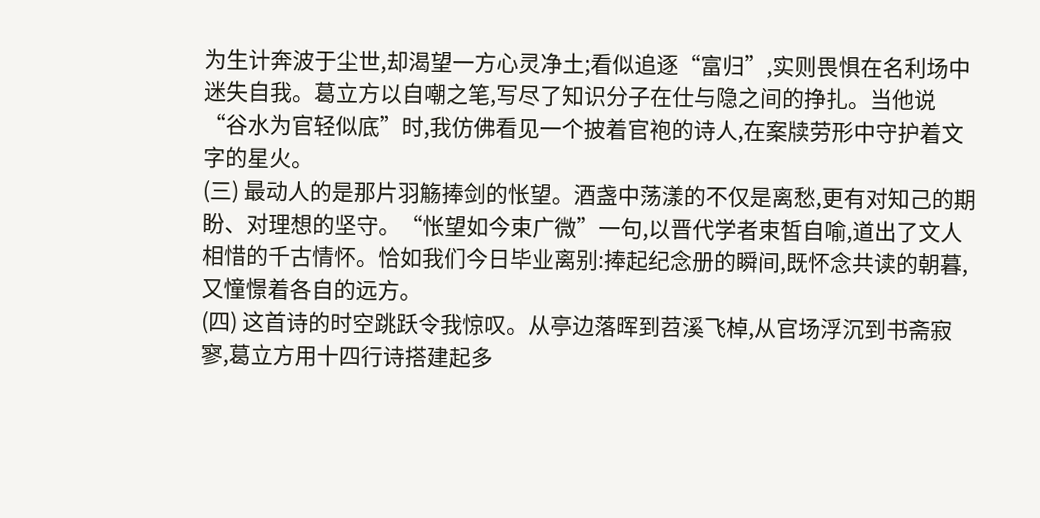为生计奔波于尘世,却渴望一方心灵净土;看似追逐“富归”,实则畏惧在名利场中迷失自我。葛立方以自嘲之笔,写尽了知识分子在仕与隐之间的挣扎。当他说“谷水为官轻似底”时,我仿佛看见一个披着官袍的诗人,在案牍劳形中守护着文字的星火。
(三) 最动人的是那片羽觞捧剑的怅望。酒盏中荡漾的不仅是离愁,更有对知己的期盼、对理想的坚守。“怅望如今束广微”一句,以晋代学者束皙自喻,道出了文人相惜的千古情怀。恰如我们今日毕业离别:捧起纪念册的瞬间,既怀念共读的朝暮,又憧憬着各自的远方。
(四) 这首诗的时空跳跃令我惊叹。从亭边落晖到苕溪飞棹,从官场浮沉到书斋寂寥,葛立方用十四行诗搭建起多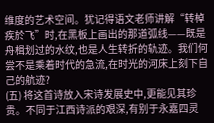维度的艺术空间。犹记得语文老师讲解“转棹疾於飞”时,在黑板上画出的那道弧线——既是舟楫划过的水纹,也是人生转折的轨迹。我们何尝不是乘着时代的急流,在时光的河床上刻下自己的航迹?
(五) 将这首诗放入宋诗发展史中,更能见其珍贵。不同于江西诗派的艰深,有别于永嘉四灵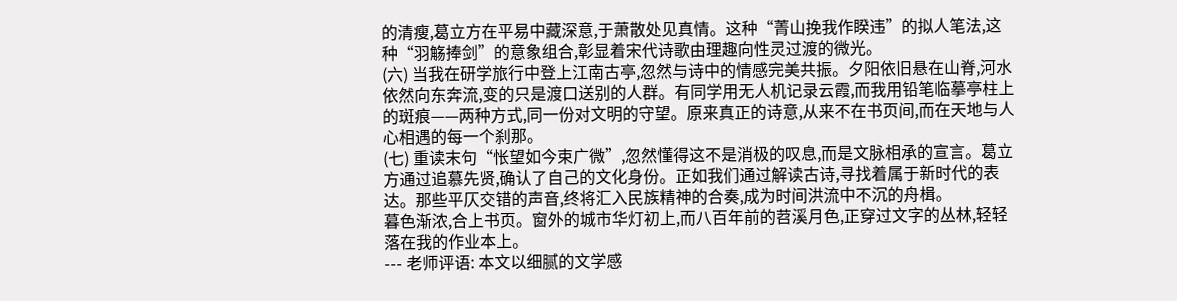的清瘦,葛立方在平易中藏深意,于萧散处见真情。这种“菁山挽我作睽违”的拟人笔法,这种“羽觞捧剑”的意象组合,彰显着宋代诗歌由理趣向性灵过渡的微光。
(六) 当我在研学旅行中登上江南古亭,忽然与诗中的情感完美共振。夕阳依旧悬在山脊,河水依然向东奔流,变的只是渡口送别的人群。有同学用无人机记录云霞,而我用铅笔临摹亭柱上的斑痕——两种方式,同一份对文明的守望。原来真正的诗意,从来不在书页间,而在天地与人心相遇的每一个刹那。
(七) 重读末句“怅望如今束广微”,忽然懂得这不是消极的叹息,而是文脉相承的宣言。葛立方通过追慕先贤,确认了自己的文化身份。正如我们通过解读古诗,寻找着属于新时代的表达。那些平仄交错的声音,终将汇入民族精神的合奏,成为时间洪流中不沉的舟楫。
暮色渐浓,合上书页。窗外的城市华灯初上,而八百年前的苕溪月色,正穿过文字的丛林,轻轻落在我的作业本上。
--- 老师评语: 本文以细腻的文学感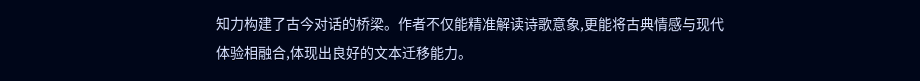知力构建了古今对话的桥梁。作者不仅能精准解读诗歌意象,更能将古典情感与现代体验相融合,体现出良好的文本迁移能力。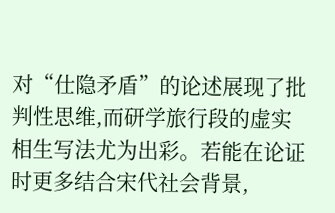对“仕隐矛盾”的论述展现了批判性思维,而研学旅行段的虚实相生写法尤为出彩。若能在论证时更多结合宋代社会背景,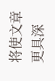将使文章更具深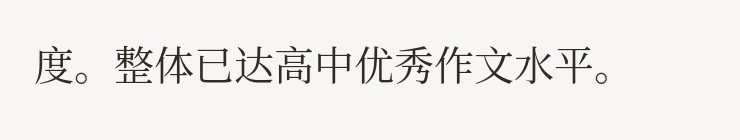度。整体已达高中优秀作文水平。